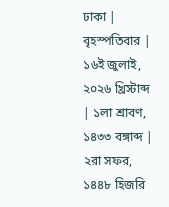ঢাকা | বৃহস্পতিবার | ১৬ই জুলাই, ২০২৬ খ্রিস্টাব্দ | ১লা শ্রাবণ, ১৪৩৩ বঙ্গাব্দ | ২রা সফর, ১৪৪৮ হিজরি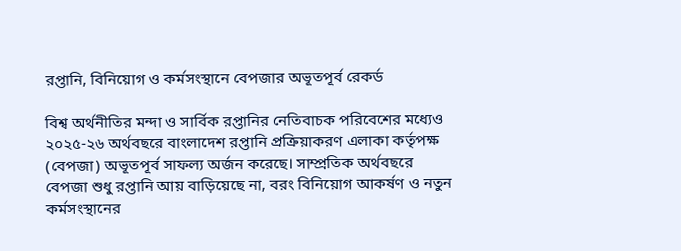রপ্তানি, বিনিয়োগ ও কর্মসংস্থানে বেপজার অভূতপূর্ব রেকর্ড

বিশ্ব অর্থনীতির মন্দা ও সার্বিক রপ্তানির নেতিবাচক পরিবেশের মধ্যেও ২০২৫-২৬ অর্থবছরে বাংলাদেশ রপ্তানি প্রক্রিয়াকরণ এলাকা কর্তৃপক্ষ (বেপজা) অভূতপূর্ব সাফল্য অর্জন করেছে। সাম্প্রতিক অর্থবছরে বেপজা শুধু রপ্তানি আয় বাড়িয়েছে না, বরং বিনিয়োগ আকর্ষণ ও নতুন কর্মসংস্থানের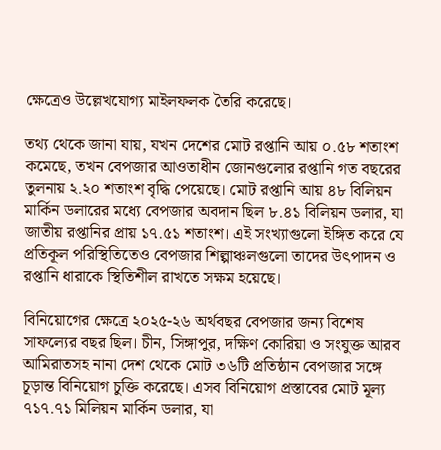ক্ষেত্রেও উল্লেখযোগ্য মাইলফলক তৈরি করেছে।

তথ্য থেকে জানা যায়, যখন দেশের মোট রপ্তানি আয় ০.৫৮ শতাংশ কমেছে, তখন বেপজার আওতাধীন জোনগুলোর রপ্তানি গত বছরের তুলনায় ২.২০ শতাংশ বৃদ্ধি পেয়েছে। মোট রপ্তানি আয় ৪৮ বিলিয়ন মার্কিন ডলারের মধ্যে বেপজার অবদান ছিল ৮.৪১ বিলিয়ন ডলার, যা জাতীয় রপ্তানির প্রায় ১৭.৫১ শতাংশ। এই সংখ্যাগুলো ইঙ্গিত করে যে প্রতিকূল পরিস্থিতিতেও বেপজার শিল্পাঞ্চলগুলো তাদের উৎপাদন ও রপ্তানি ধারাকে স্থিতিশীল রাখতে সক্ষম হয়েছে।

বিনিয়োগের ক্ষেত্রে ২০২৫-২৬ অর্থবছর বেপজার জন্য বিশেষ সাফল্যের বছর ছিল। চীন, সিঙ্গাপুর, দক্ষিণ কোরিয়া ও সংযুক্ত আরব আমিরাতসহ নানা দেশ থেকে মোট ৩৬টি প্রতিষ্ঠান বেপজার সঙ্গে চূড়ান্ত বিনিয়োগ চুক্তি করেছে। এসব বিনিয়োগ প্রস্তাবের মোট মূল্য ৭১৭.৭১ মিলিয়ন মার্কিন ডলার, যা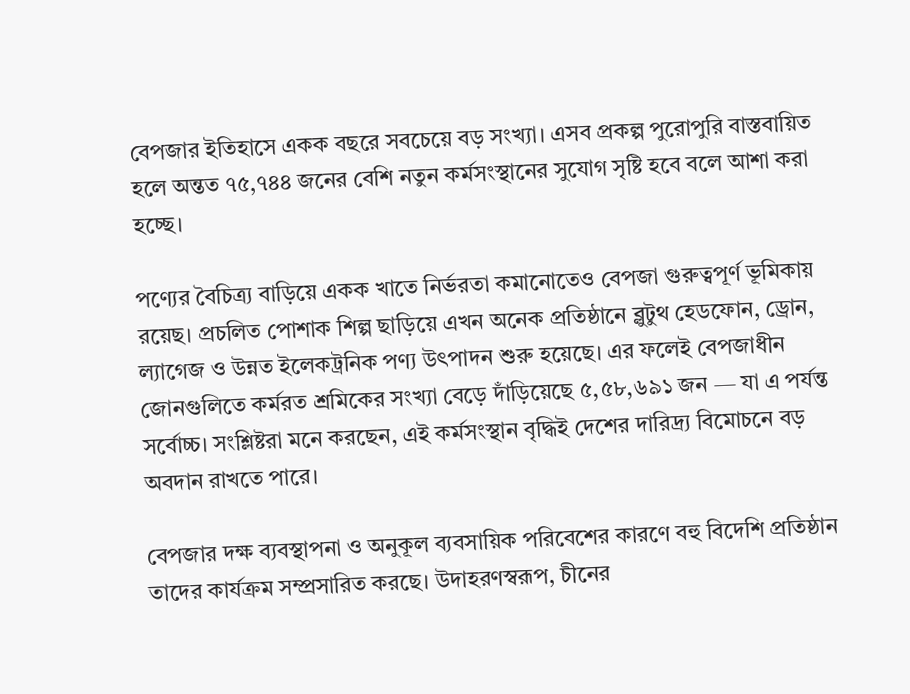বেপজার ইতিহাসে একক বছরে সবচেয়ে বড় সংখ্যা। এসব প্রকল্প পুরোপুরি বাস্তবায়িত হলে অন্তত ৭৫,৭৪৪ জনের বেশি নতুন কর্মসংস্থানের সুযোগ সৃষ্টি হবে বলে আশা করা হচ্ছে।

পণ্যের বৈচিত্র্য বাড়িয়ে একক খাতে নির্ভরতা কমানোতেও বেপজা গুরুত্বপূর্ণ ভূমিকায় রয়েছ। প্রচলিত পোশাক শিল্প ছাড়িয়ে এখন অনেক প্রতিষ্ঠানে ব্লুটুথ হেডফোন, ড্রোন, ল্যাগেজ ও উন্নত ইলেকট্রনিক পণ্য উৎপাদন শুরু হয়েছে। এর ফলেই বেপজাধীন জোনগুলিতে কর্মরত শ্রমিকের সংখ্যা বেড়ে দাঁড়িয়েছে ৫,৫৮,৬৯১ জন — যা এ পর্যন্ত সর্বোচ্চ। সংশ্লিষ্টরা মনে করছেন, এই কর্মসংস্থান বৃদ্ধিই দেশের দারিদ্র্য বিমোচনে বড় অবদান রাখতে পারে।

বেপজার দক্ষ ব্যবস্থাপনা ও অনুকূল ব্যবসায়িক পরিবেশের কারণে বহু বিদেশি প্রতিষ্ঠান তাদের কার্যক্রম সম্প্রসারিত করছে। উদাহরণস্বরূপ, চীনের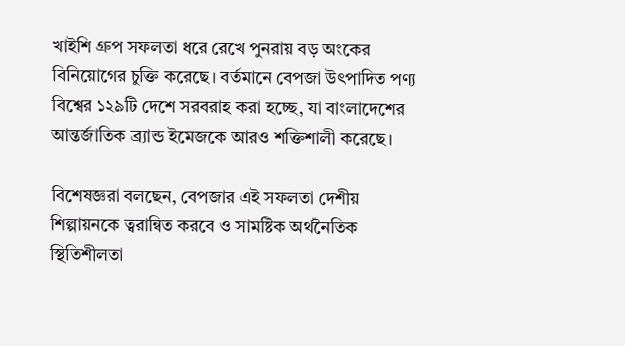খাইশি গ্রুপ সফলতা ধরে রেখে পুনরায় বড় অংকের বিনিয়োগের চুক্তি করেছে। বর্তমানে বেপজা উৎপাদিত পণ্য বিশ্বের ১২৯টি দেশে সরবরাহ করা হচ্ছে, যা বাংলাদেশের আন্তর্জাতিক ব্র্যান্ড ইমেজকে আরও শক্তিশালী করেছে।

বিশেষজ্ঞরা বলছেন, বেপজার এই সফলতা দেশীয় শিল্পায়নকে ত্বরান্বিত করবে ও সামষ্টিক অর্থনৈতিক স্থিতিশীলতা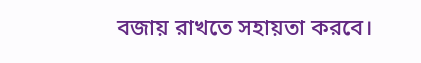বজায় রাখতে সহায়তা করবে।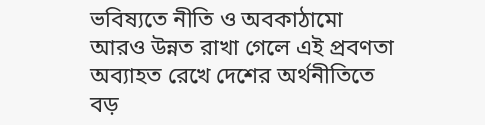ভবিষ্যতে নীতি ও অবকাঠামো আরও উন্নত রাখা গেলে এই প্রবণতা অব্যাহত রেখে দেশের অর্থনীতিতে বড়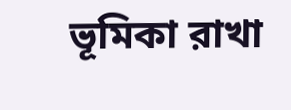ভূমিকা রাখা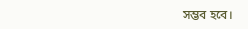সম্ভব হবে।